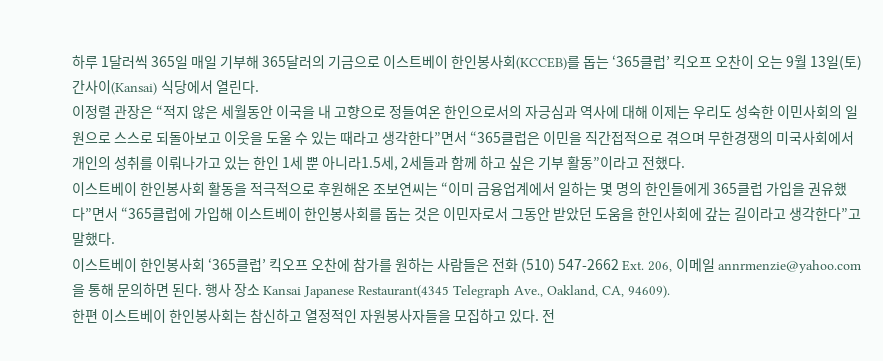하루 1달러씩 365일 매일 기부해 365달러의 기금으로 이스트베이 한인봉사회(KCCEB)를 돕는 ‘365클럽’ 킥오프 오찬이 오는 9월 13일(토) 간사이(Kansai) 식당에서 열린다.
이정렬 관장은 “적지 않은 세월동안 이국을 내 고향으로 정들여온 한인으로서의 자긍심과 역사에 대해 이제는 우리도 성숙한 이민사회의 일원으로 스스로 되돌아보고 이웃을 도울 수 있는 때라고 생각한다”면서 “365클럽은 이민을 직간접적으로 겪으며 무한경쟁의 미국사회에서 개인의 성취를 이뤄나가고 있는 한인 1세 뿐 아니라1.5세, 2세들과 함께 하고 싶은 기부 활동”이라고 전했다.
이스트베이 한인봉사회 활동을 적극적으로 후원해온 조보연씨는 “이미 금융업계에서 일하는 몇 명의 한인들에게 365클럽 가입을 권유했다”면서 “365클럽에 가입해 이스트베이 한인봉사회를 돕는 것은 이민자로서 그동안 받았던 도움을 한인사회에 갚는 길이라고 생각한다”고 말했다.
이스트베이 한인봉사회 ‘365클럽’ 킥오프 오찬에 참가를 원하는 사람들은 전화 (510) 547-2662 Ext. 206, 이메일 annrmenzie@yahoo.com을 통해 문의하면 된다. 행사 장소 Kansai Japanese Restaurant(4345 Telegraph Ave., Oakland, CA, 94609).
한편 이스트베이 한인봉사회는 참신하고 열정적인 자원봉사자들을 모집하고 있다. 전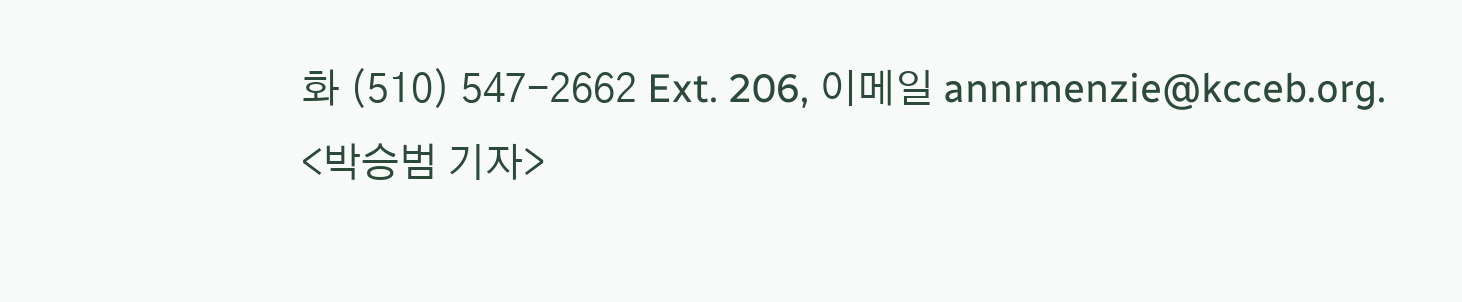화 (510) 547-2662 Ext. 206, 이메일 annrmenzie@kcceb.org.
<박승범 기자>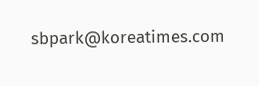sbpark@koreatimes.com